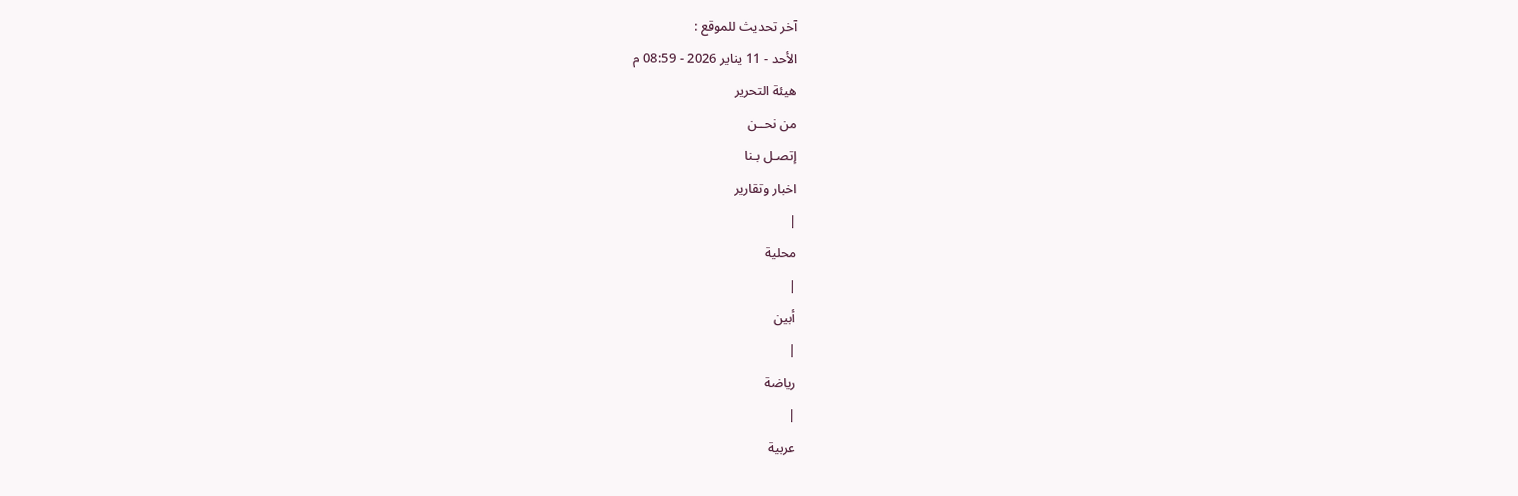آخر تحديث للموقع :
الأحد - 11 يناير 2026 - 08:59 م
هيئة التحرير
من نحــن
إتصـل بـنا
اخبار وتقارير
|
محلية
|
أبين
|
رياضة
|
عربية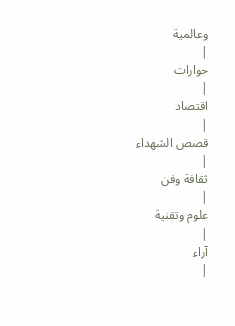وعالمية
|
حوارات
|
اقتصاد
|
قصص الشهداء
|
ثقافة وفن
|
علوم وتقنية
|
آراء
|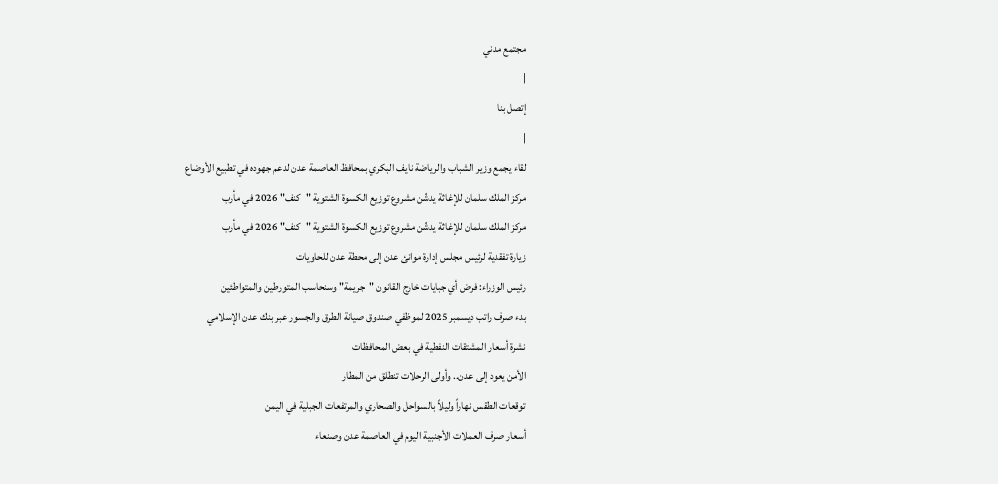مجتمع مدني
|
إتصل بنا
|
لقاء يجمع وزير الشباب والرياضة نايف البكري بمحافظ العاصمة عدن لدعم جهوده في تطبيع الأوضاع
مركز الملك سلمان للإغاثة يدشّن مشروع توزيع الكسوة الشتوية "كنف" 2026 في مأرب
مركز الملك سلمان للإغاثة يدشّن مشروع توزيع الكسوة الشتوية "كنف" 2026 في مأرب
زيارة تفقدية لرئيس مجلس إدارة موانئ عدن إلى محطة عدن للحاويات
رئيس الوزراء: فرض أي جبايات خارج القانون "جريمة" وسنحاسب المتورطين والمتواطئين
بدء صرف راتب ديسمبر 2025 لموظفي صندوق صيانة الطرق والجسور عبر بنك عدن الإسلامي
نشرة أسعار المشتقات النفطية في بعض المحافظات
الأمن يعود إلى عدن.. وأولى الرحلات تنطلق من المطار
توقعات الطقس نهاراً وليلاً بالسواحل والصحاري والمرتفعات الجبلية في اليمن
أسعار صرف العملات الأجنبية اليوم في العاصمة عدن وصنعاء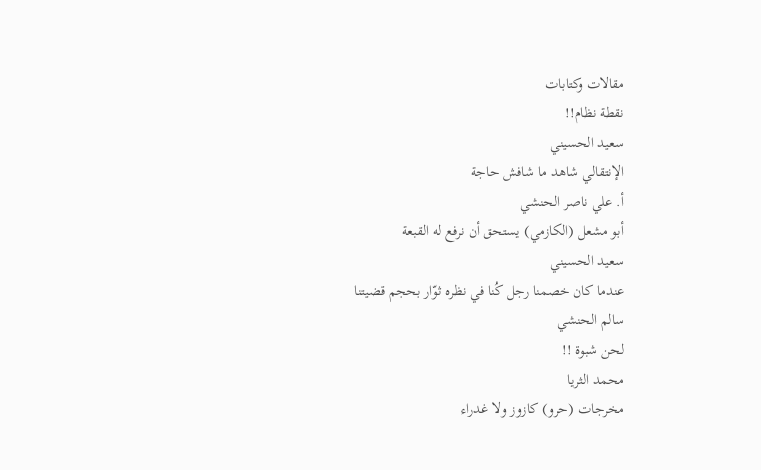مقالات وكتابات
نقطة نظام!!
سعيد الحسيني
الإنتقالي شاهد ما شافش حاجة
أ. علي ناصر الحنشي
أبو مشعل (الكازمي) يستحق أن نرفع له القبعة
سعيد الحسيني
عندما كان خصمنا رجل كُنا في نظره ثوّار بحجم قضيتنا
سالم الحنشي
لحن شبوة !!
محمد الثريا
مخرجات (حرو) كازوز ولا غدراء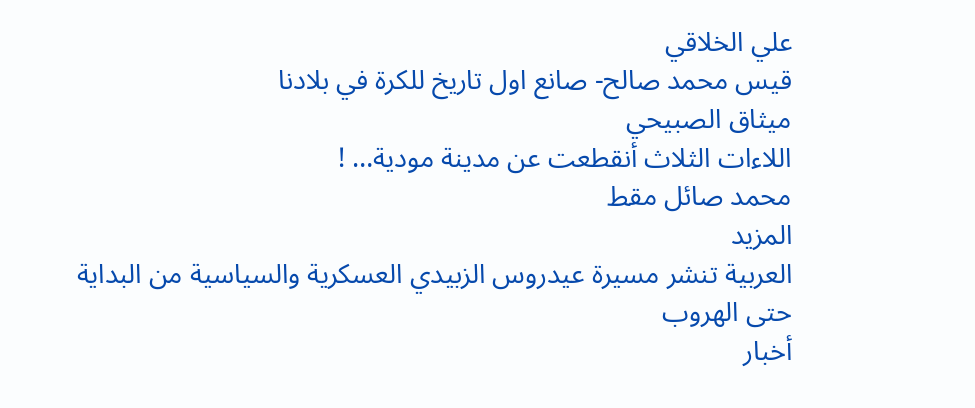علي الخلاقي
قيس محمد صالح- صانع اول تاريخ للكرة في بلادنا
ميثاق الصبيحي
اللاءات الثلاث أنقطعت عن مدينة مودية… !
محمد صائل مقط
المزيد
العربية تنشر مسيرة عيدروس الزبيدي العسكرية والسياسية من البداية حتى الهروب
أخبار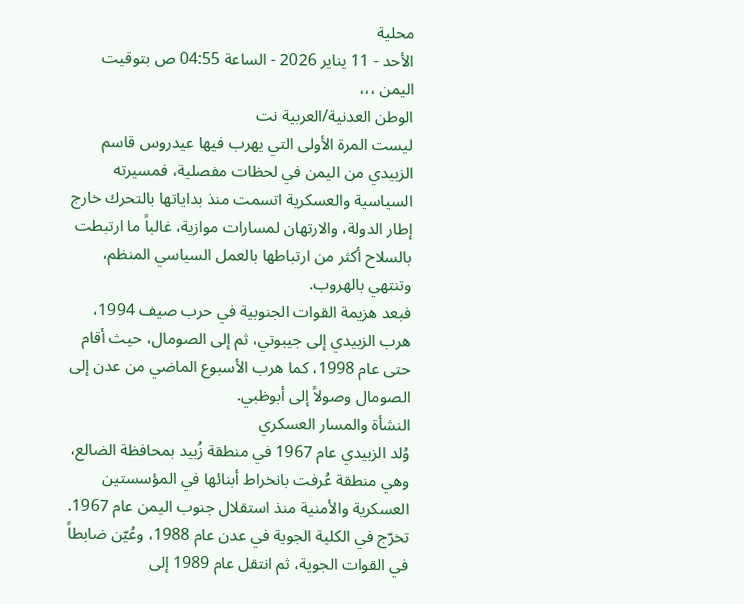محلية
الأحد - 11 يناير 2026 - الساعة 04:55 ص بتوقيت اليمن ،،،
الوطن العدنية/العربية نت
ليست المرة الأولى التي يهرب فيها عيدروس قاسم الزبيدي من اليمن في لحظات مفصلية، فمسيرته السياسية والعسكرية اتسمت منذ بداياتها بالتحرك خارج إطار الدولة، والارتهان لمسارات موازية، غالباً ما ارتبطت بالسلاح أكثر من ارتباطها بالعمل السياسي المنظم، وتنتهي بالهروب.
فبعد هزيمة القوات الجنوبية في حرب صيف 1994، هرب الزبيدي إلى جيبوتي، ثم إلى الصومال، حيث أقام حتى عام 1998، كما هرب الأسبوع الماضي من عدن إلى الصومال وصولاً إلى أبوظبي.
النشأة والمسار العسكري
وُلد الزبيدي عام 1967 في منطقة زُبيد بمحافظة الضالع، وهي منطقة عُرفت بانخراط أبنائها في المؤسستين العسكرية والأمنية منذ استقلال جنوب اليمن عام 1967. تخرّج في الكلية الجوية في عدن عام 1988، وعُيّن ضابطاً في القوات الجوية، ثم انتقل عام 1989 إلى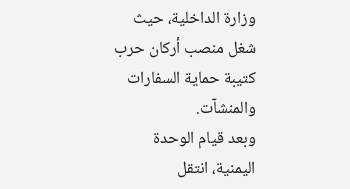وزارة الداخلية، حيث شغل منصب أركان حرب كتيبة حماية السفارات والمنشآت.
وبعد قيام الوحدة اليمنية، انتقل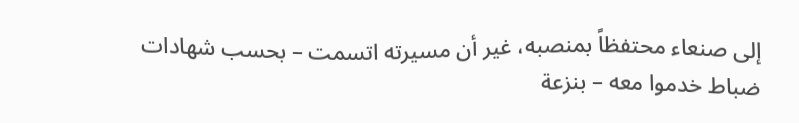إلى صنعاء محتفظاً بمنصبه، غير أن مسيرته اتسمت – بحسب شهادات ضباط خدموا معه – بنزعة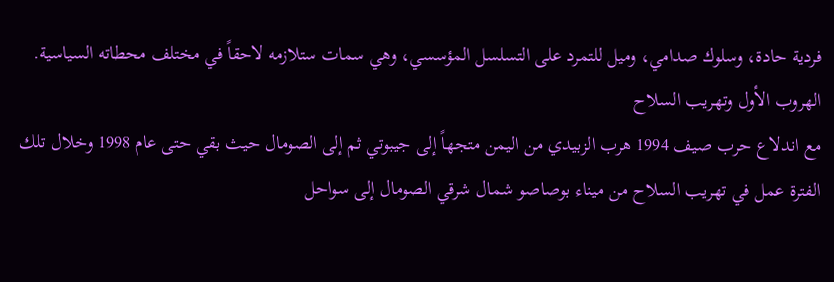فردية حادة، وسلوك صدامي، وميل للتمرد على التسلسل المؤسسي، وهي سمات ستلازمه لاحقاً في مختلف محطاته السياسية.
الهروب الأول وتهريب السلاح
مع اندلاع حرب صيف 1994 هرب الزبيدي من اليمن متجهاً إلى جيبوتي ثم إلى الصومال حيث بقي حتى عام 1998 وخلال تلك الفترة عمل في تهريب السلاح من ميناء بوصاصو شمال شرقي الصومال إلى سواحل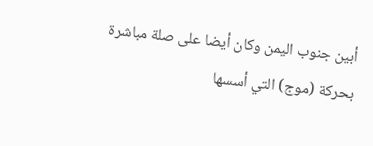أبين جنوب اليمن وكان أيضا على صلة مباشرة بحركة (موج) التي أسسها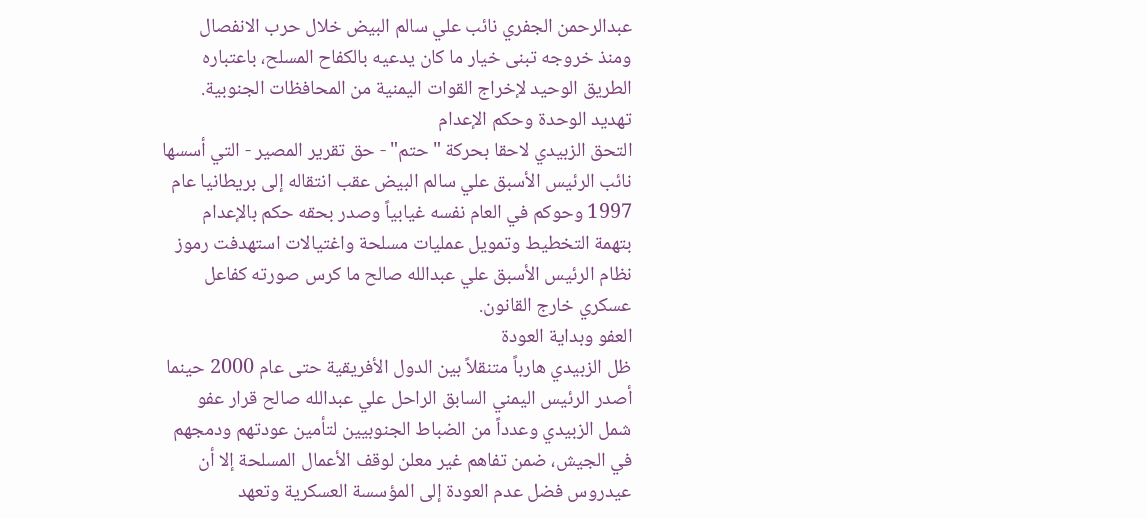عبدالرحمن الجفري نائب علي سالم البيض خلال حرب الانفصال ومنذ خروجه تبنى خيار ما كان يدعيه بالكفاح المسلح، باعتباره الطريق الوحيد لإخراج القوات اليمنية من المحافظات الجنوبية.
تهديد الوحدة وحكم الإعدام
التحق الزبيدي لاحقا بحركة "حتم" - حق تقرير المصير - التي أسسها نائب الرئيس الأسبق علي سالم البيض عقب انتقاله إلى بريطانيا عام 1997 وحوكم في العام نفسه غيابياً وصدر بحقه حكم بالإعدام بتهمة التخطيط وتمويل عمليات مسلحة واغتيالات استهدفت رموز نظام الرئيس الأسبق علي عبدالله صالح ما كرس صورته كفاعل عسكري خارج القانون.
العفو وبداية العودة
ظل الزبيدي هارباً متنقلاً بين الدول الأفريقية حتى عام 2000 حينما أصدر الرئيس اليمني السابق الراحل علي عبدالله صالح قرار عفو شمل الزبيدي وعدداً من الضباط الجنوبيين لتأمين عودتهم ودمجهم في الجيش، ضمن تفاهم غير معلن لوقف الأعمال المسلحة إلا أن عيدروس فضل عدم العودة إلى المؤسسة العسكرية وتعهد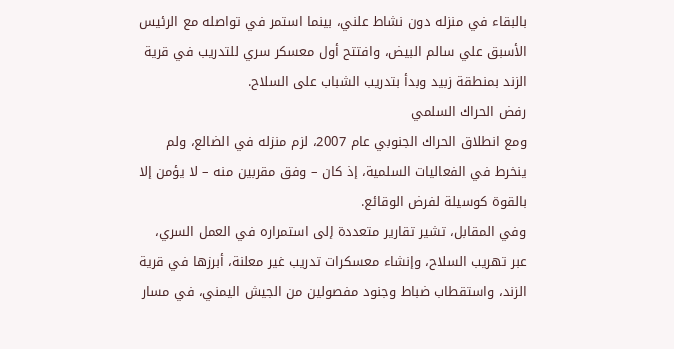بالبقاء في منزله دون نشاط علني، بينما استمر في تواصله مع الرئيس الأسبق علي سالم البيض، وافتتح أول معسكر سري للتدريب في قرية الزند بمنطقة زبيد وبدأ بتدريب الشباب على السلاح.
رفض الحراك السلمي
ومع انطلاق الحراك الجنوبي عام 2007، لزم منزله في الضالع، ولم ينخرط في الفعاليات السلمية، إذ كان – وفق مقربين منه – لا يؤمن إلا بالقوة كوسيلة لفرض الوقائع.
وفي المقابل، تشير تقارير متعددة إلى استمراره في العمل السري، عبر تهريب السلاح، وإنشاء معسكرات تدريب غير معلنة، أبرزها في قرية الزند، واستقطاب ضباط وجنود مفصولين من الجيش اليمني، في مسار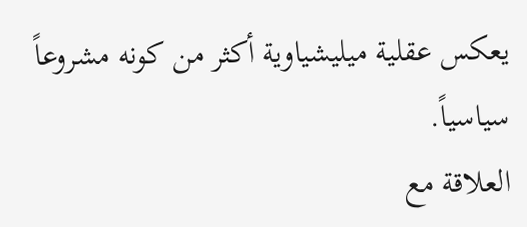يعكس عقلية ميليشياوية أكثر من كونه مشروعاً سياسياً.
العلاقة مع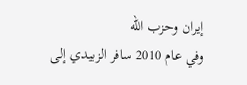إيران وحزب الله
وفي عام 2010 سافر الزبيدي إلى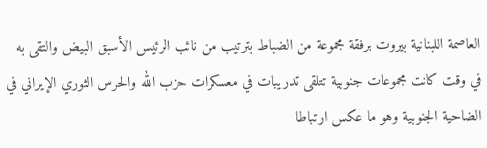العاصمة اللبنانية بيروت برفقة مجموعة من الضباط بترتيب من نائب الرئيس الأسبق البيض والتقى به في وقت كانت مجموعات جنوبية تتلقى تدريبات في معسكرات حزب الله والحرس الثوري الإيراني في الضاحية الجنوبية وهو ما عكس ارتباطا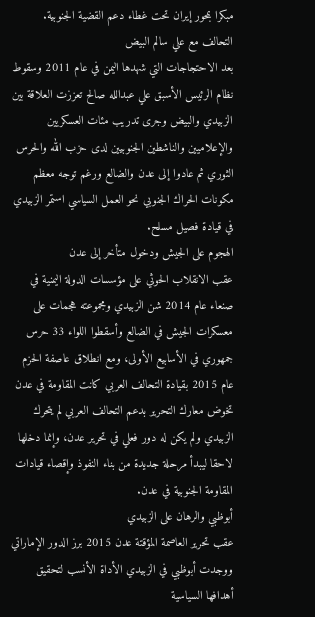مبكرا بمحور إيران تحت غطاء دعم القضية الجنوبية.
التحالف مع علي سالم البيض
بعد الاحتجاجات التي شهدها اليمن في عام 2011 وسقوط نظام الرئيس الأسبق علي عبدالله صالح تعززت العلاقة بين الزبيدي والبيض وجرى تدريب مئات العسكريين والإعلاميين والناشطين الجنوبيين لدى حزب الله والحرس الثوري ثم عادوا إلى عدن والضالع ورغم توجه معظم مكونات الحراك الجنوبي نحو العمل السياسي استمر الزبيدي في قيادة فصيل مسلح.
الهجوم على الجيش ودخول متأخر إلى عدن
عقب الانقلاب الحوثي على مؤسسات الدولة اليمنية في صنعاء عام 2014 شن الزبيدي ومجموعته هجمات على معسكرات الجيش في الضالع وأسقطوا اللواء 33 حرس جمهوري في الأسابيع الأولى، ومع انطلاق عاصفة الحزم عام 2015 بقيادة التحالف العربي كانت المقاومة في عدن تخوض معارك التحرير بدعم التحالف العربي لم يتحرك الزبيدي ولم يكن له دور فعلي في تحرير عدن، وإنما دخلها لاحقا ليبدأ مرحلة جديدة من بناء النفوذ وإقصاء قيادات المقاومة الجنوبية في عدن.
أبوظبي والرهان على الزبيدي
عقب تحرير العاصمة المؤقتة عدن 2015 برز الدور الإماراتي ووجدت أبوظبي في الزبيدي الأداة الأنسب لتحقيق أهدافها السياسية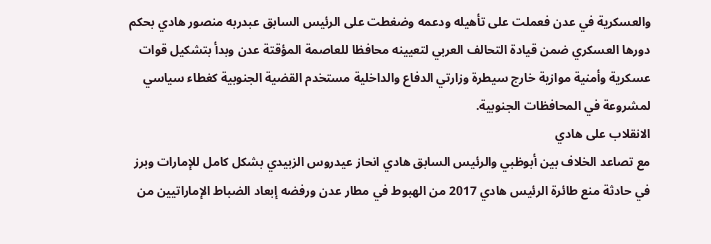والعسكرية في عدن فعملت على تأهيله ودعمه وضغطت على الرئيس السابق عبدربه منصور هادي بحكم دورها العسكري ضمن قيادة التحالف العربي لتعيينه محافظا للعاصمة المؤقتة عدن وبدأ بتشكيل قوات عسكرية وأمنية موازية خارج سيطرة وزارتي الدفاع والداخلية مستخدم القضية الجنوبية كغطاء سياسي لمشروعة في المحافظات الجنوبية.
الانقلاب على هادي
مع تصاعد الخلاف بين أبوظبي والرئيس السابق هادي انحاز عيدروس الزبيدي بشكل كامل للإمارات وبرز في حادثة منع طائرة الرئيس هادي 2017 من الهبوط في مطار عدن ورفضه إبعاد الضباط الإماراتيين من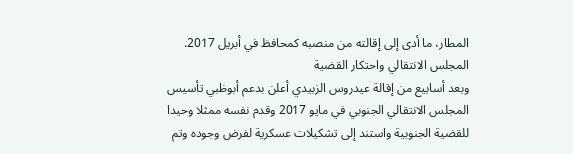المطار، ما أدى إلى إقالته من منصبه كمحافظ في أبريل 2017.
المجلس الانتقالي واحتكار القضية
وبعد أسابيع من إقالة عيدروس الزبيدي أعلن بدعم أبوظبي تأسيس المجلس الانتقالي الجنوبي في مايو 2017 وقدم نفسه ممثلا وحيدا للقضية الجنوبية واستند إلى تشكيلات عسكرية لفرض وجوده وتم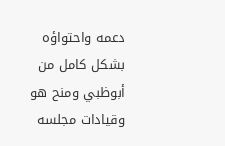دعمه واحتواؤه بشكل كامل من أبوظبي ومنح هو وقيادات مجلسه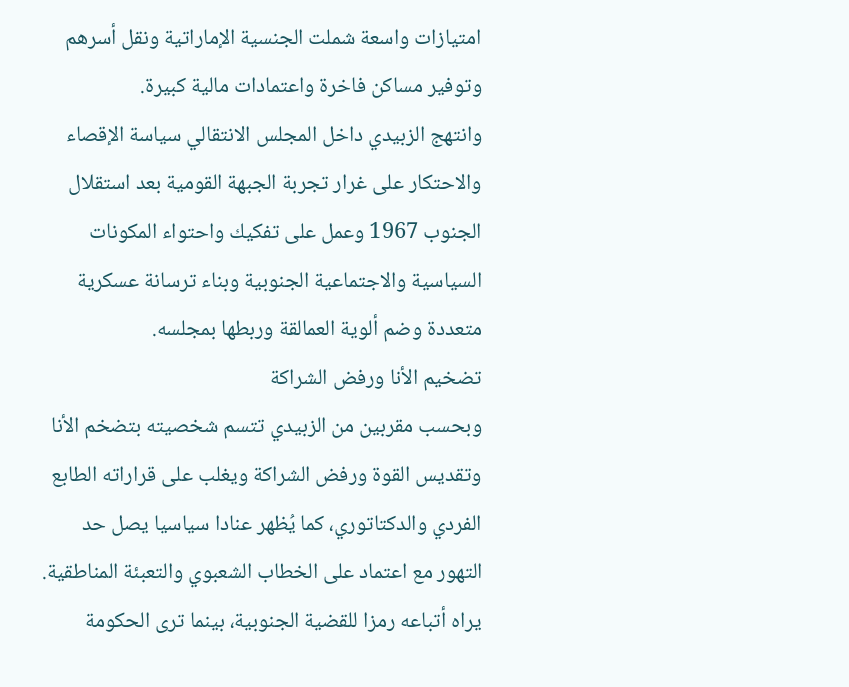امتيازات واسعة شملت الجنسية الإماراتية ونقل أسرهم وتوفير مساكن فاخرة واعتمادات مالية كبيرة.
وانتهج الزبيدي داخل المجلس الانتقالي سياسة الإقصاء والاحتكار على غرار تجربة الجبهة القومية بعد استقلال الجنوب 1967 وعمل على تفكيك واحتواء المكونات السياسية والاجتماعية الجنوبية وبناء ترسانة عسكرية متعددة وضم ألوية العمالقة وربطها بمجلسه.
تضخيم الأنا ورفض الشراكة
وبحسب مقربين من الزبيدي تتسم شخصيته بتضخم الأنا وتقديس القوة ورفض الشراكة ويغلب على قراراته الطابع الفردي والدكتاتوري، كما يُظهر عنادا سياسيا يصل حد التهور مع اعتماد على الخطاب الشعبوي والتعبئة المناطقية.
يراه أتباعه رمزا للقضية الجنوبية، بينما ترى الحكومة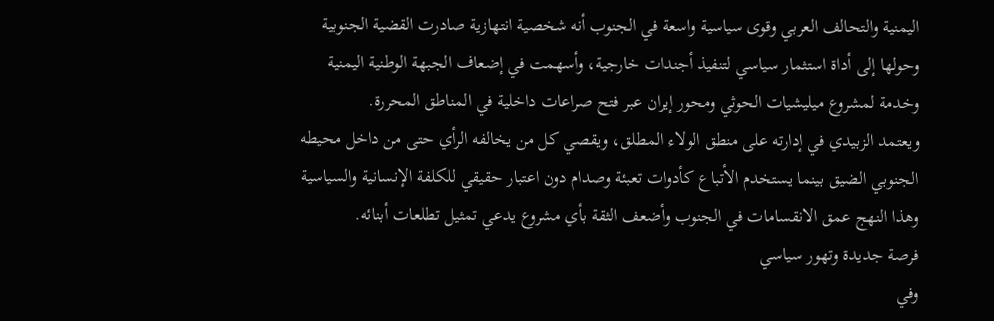اليمنية والتحالف العربي وقوى سياسية واسعة في الجنوب أنه شخصية انتهازية صادرت القضية الجنوبية وحولها إلى أداة استثمار سياسي لتنفيذ أجندات خارجية، وأسهمت في إضعاف الجبهة الوطنية اليمنية وخدمة لمشروع ميليشيات الحوثي ومحور إيران عبر فتح صراعات داخلية في المناطق المحررة.
ويعتمد الزبيدي في إدارته على منطق الولاء المطلق، ويقصي كل من يخالفه الرأي حتى من داخل محيطه الجنوبي الضيق بينما يستخدم الأتباع كأدوات تعبئة وصدام دون اعتبار حقيقي للكلفة الإنسانية والسياسية وهذا النهج عمق الانقسامات في الجنوب وأضعف الثقة بأي مشروع يدعي تمثيل تطلعات أبنائه.
فرصة جديدة وتهور سياسي
وفي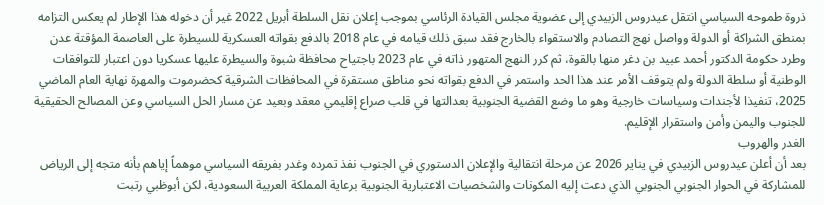ذروة طموحه السياسي انتقل عيدروس الزبيدي إلى عضوية مجلس القيادة الرئاسي بموجب إعلان نقل السلطة أبريل 2022 غير أن دخوله هذا الإطار لم يعكس التزامه بمنطق الشراكة أو الدولة وواصل نهج التصادم والاستقواء بالخارج فقد سبق ذلك قيامه في عام 2018 بالدفع بقواته العسكرية للسيطرة على العاصمة المؤقتة عدن وطرد حكومة الدكتور أحمد عبيد بن دغر منها بالقوة، ثم كرر النهج المتهور ذاته في عام 2023 باجتياح محافظة شبوة والسيطرة عليها عسكريا دون اعتبار للتوافقات الوطنية أو سلطة الدولة ولم يتوقف الأمر عند هذا الحد واستمر في الدفع بقواته نحو مناطق مستقرة في المحافظات الشرقية كحضرموت والمهرة نهاية العام الماضي 2025، تنفيذا لأجندات وسياسات خارجية وهو ما وضع القضية الجنوبية بعدالتها في قلب صراع إقليمي معقد وبعيد عن مسار الحل السياسي وعن المصالح الحقيقية للجنوب واليمن وأمن واستقرار الإقليم.
الغدر والهروب
بعد أن أعلن عيدروس الزبيدي في يناير 2026 عن مرحلة انتقالية والإعلان الدستوري في الجنوب نفذ تمرده وغدر بفريقه السياسي موهماً إياهم بأنه متجه إلى الرياض للمشاركة في الحوار الجنوبي الجنوبي الذي دعت إليه المكونات والشخصيات الاعتبارية الجنوبية برعاية المملكة العربية السعودية، لكن أبوظبي رتبت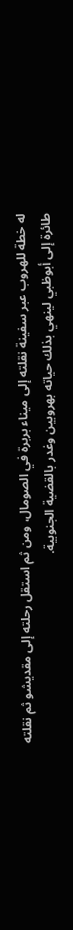له خطة للهروب عبر سفينة نقلته إلى ميناء بربرة في الصومال، ومن ثم استقل رحلته إلى مقديشو ثم نقلته طائرة إلى أبوظبي لينهي بذلك حياته بهروبين وغدر بالقضية الجنوبية.